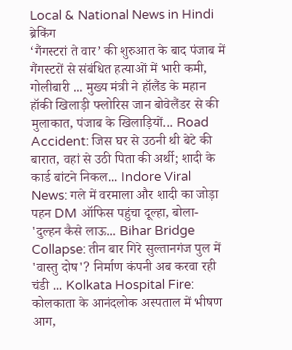Local & National News in Hindi
ब्रेकिंग
‘गैंगस्टरां ते वार’ की शुरुआत के बाद पंजाब में गैंगस्टरों से संबंधित हत्याओं में भारी कमी, गोलीबारी ... मुख्य मंत्री ने हॉलैंड के महान हॉकी खिलाड़ी फ्लोरिस जान बोवेलैंडर से की मुलाकात, पंजाब के खिलाड़ियों... Road Accident: जिस घर से उठनी थी बेटे की बारात, वहां से उठी पिता की अर्थी; शादी के कार्ड बांटने निकल... Indore Viral News: गले में वरमाला और शादी का जोड़ा पहन DM ऑफिस पहुंचा दूल्हा, बोला- 'दुल्हन कैसे लाऊ... Bihar Bridge Collapse: तीन बार गिरे सुल्तानगंज पुल में 'वास्तु दोष'? निर्माण कंपनी अब करवा रही चंडी ... Kolkata Hospital Fire: कोलकाता के आनंदलोक अस्पताल में भीषण आग,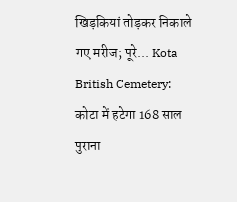खिड़कियां तोड़कर निकाले गए मरीज; पूरे... Kota British Cemetery: कोटा में हटेगा 168 साल पुराना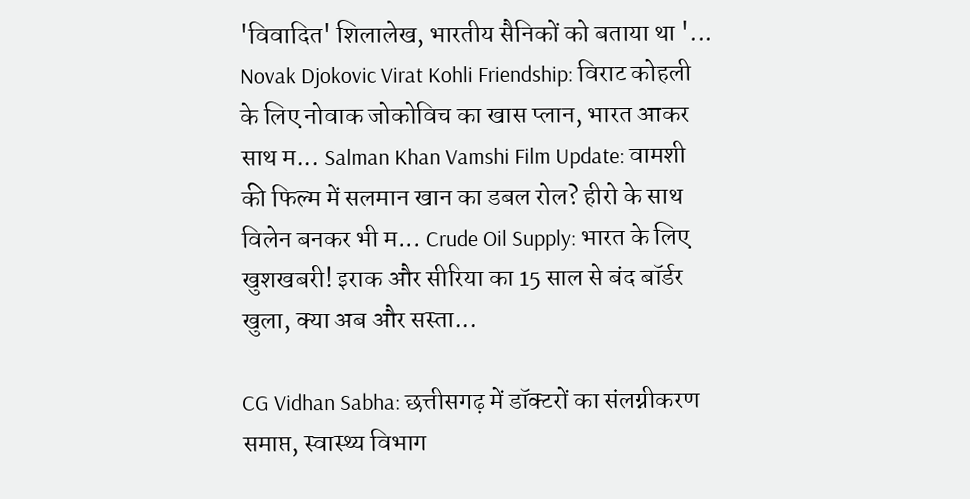'विवादित' शिलालेख, भारतीय सैनिकों को बताया था '... Novak Djokovic Virat Kohli Friendship: विराट कोहली के लिए नोवाक जोकोविच का खास प्लान, भारत आकर साथ म... Salman Khan Vamshi Film Update: वामशी की फिल्म में सलमान खान का डबल रोल? हीरो के साथ विलेन बनकर भी म... Crude Oil Supply: भारत के लिए खुशखबरी! इराक और सीरिया का 15 साल से बंद बॉर्डर खुला, क्या अब और सस्ता...

CG Vidhan Sabha: छत्तीसगढ़ में डॉक्टरों का संलग्नीकरण समाप्त, स्वास्थ्य विभाग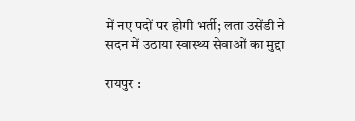में नए पदों पर होगी भर्ती; लता उसेंडी ने सदन में उठाया स्वास्थ्य सेवाओं का मुद्दा

रायपुर :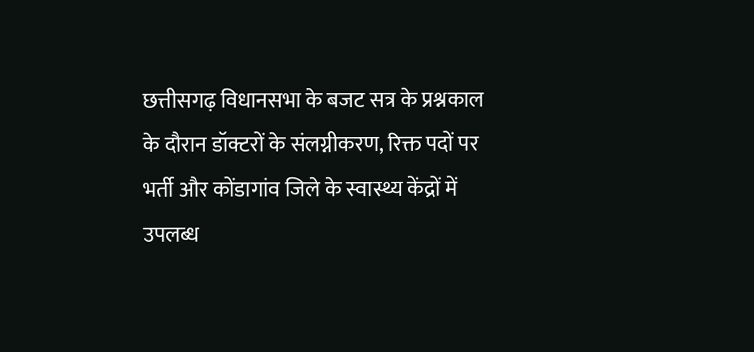छत्तीसगढ़ विधानसभा के बजट सत्र के प्रश्नकाल के दौरान डॉक्टरों के संलग्नीकरण, रिक्त पदों पर भर्ती और कोंडागांव जिले के स्वास्थ्य केंद्रों में उपलब्ध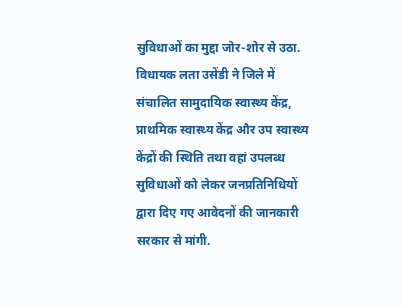सुविधाओं का मुद्दा जोर-शोर से उठा. विधायक लता उसेंडी ने जिले में संचालित सामुदायिक स्वास्थ्य केंद्र, प्राथमिक स्वास्थ्य केंद्र और उप स्वास्थ्य केंद्रों की स्थिति तथा वहां उपलब्ध सुविधाओं को लेकर जनप्रतिनिधियों द्वारा दिए गए आवेदनों की जानकारी सरकार से मांगी.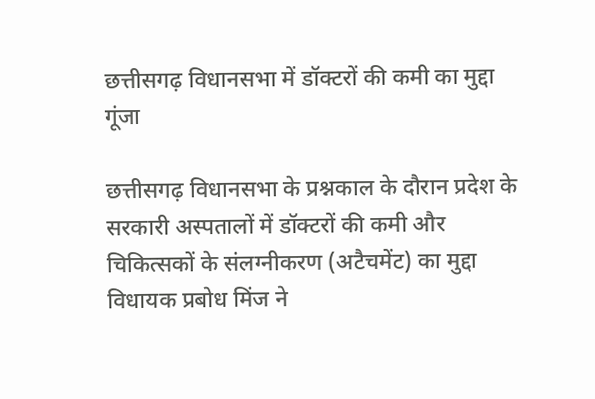छत्तीसगढ़ विधानसभा में डॉक्टरों की कमी का मुद्दा गूंजा

छत्तीसगढ़ विधानसभा के प्रश्नकाल के दौरान प्रदेश के सरकारी अस्पतालों में डॉक्टरों की कमी और चिकित्सकों के संलग्नीकरण (अटैचमेंट) का मुद्दा विधायक प्रबोध मिंज ने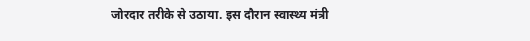जोरदार तरीके से उठाया. इस दौरान स्वास्थ्य मंत्री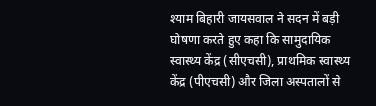श्याम बिहारी जायसवाल ने सदन में बड़ी घोषणा करते हुए कहा कि सामुदायिक स्वास्थ्य केंद्र (सीएचसी), प्राथमिक स्वास्थ्य केंद्र (पीएचसी) और जिला अस्पतालों से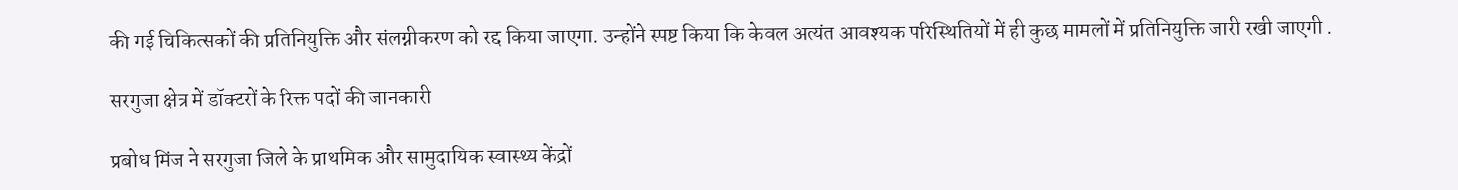की गई चिकित्सकों की प्रतिनियुक्ति और संलग्नीकरण को रद्द किया जाएगा. उन्होंने स्पष्ट किया कि केवल अत्यंत आवश्यक परिस्थितियों में ही कुछ मामलों में प्रतिनियुक्ति जारी रखी जाएगी .

सरगुजा क्षेत्र में डॉक्टरों के रिक्त पदों की जानकारी

प्रबोध मिंज ने सरगुजा जिले के प्राथमिक और सामुदायिक स्वास्थ्य केंद्रों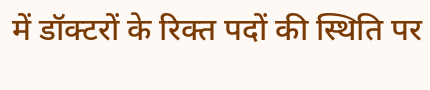में डॉक्टरों के रिक्त पदों की स्थिति पर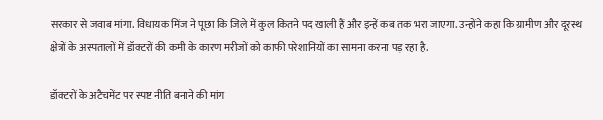सरकार से जवाब मांगा. विधायक मिंज ने पूछा कि जिले में कुल कितने पद खाली हैं और इन्हें कब तक भरा जाएगा. उन्होंने कहा कि ग्रामीण और दूरस्थ क्षेत्रों के अस्पतालों में डॉक्टरों की कमी के कारण मरीजों को काफी परेशानियों का सामना करना पड़ रहा है.

डॉक्टरों के अटैचमेंट पर स्पष्ट नीति बनाने की मांग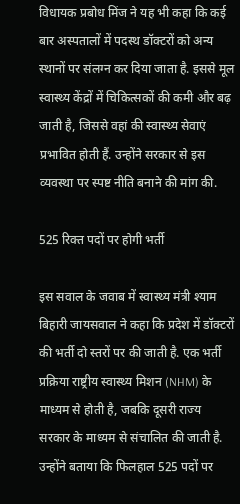विधायक प्रबोध मिंज ने यह भी कहा कि कई बार अस्पतालों में पदस्थ डॉक्टरों को अन्य स्थानों पर संलग्न कर दिया जाता है. इससे मूल स्वास्थ्य केंद्रों में चिकित्सकों की कमी और बढ़ जाती है, जिससे वहां की स्वास्थ्य सेवाएं प्रभावित होती हैं. उन्होंने सरकार से इस व्यवस्था पर स्पष्ट नीति बनाने की मांग की.

525 रिक्त पदों पर होगी भर्ती

इस सवाल के जवाब में स्वास्थ्य मंत्री श्याम बिहारी जायसवाल ने कहा कि प्रदेश में डॉक्टरों की भर्ती दो स्तरों पर की जाती है. एक भर्ती प्रक्रिया राष्ट्रीय स्वास्थ्य मिशन (NHM) के माध्यम से होती है, जबकि दूसरी राज्य सरकार के माध्यम से संचालित की जाती है. उन्होंने बताया कि फिलहाल 525 पदों पर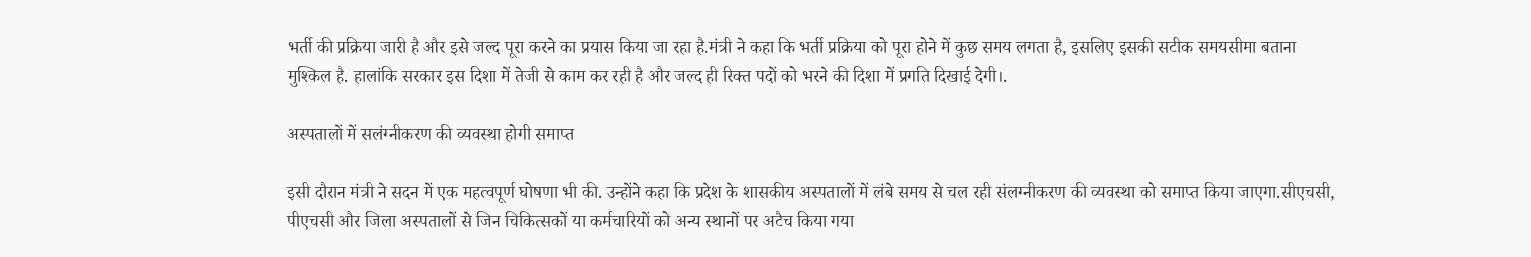भर्ती की प्रक्रिया जारी है और इसे जल्द पूरा करने का प्रयास किया जा रहा है.मंत्री ने कहा कि भर्ती प्रक्रिया को पूरा होने में कुछ समय लगता है, इसलिए इसकी सटीक समयसीमा बताना मुश्किल है. हालांकि सरकार इस दिशा में तेजी से काम कर रही है और जल्द ही रिक्त पदों को भरने की दिशा में प्रगति दिखाई देगी।.

अस्पतालों में सलंग्नीकरण की व्यवस्था होगी समाप्त

इसी दौरान मंत्री ने सदन में एक महत्वपूर्ण घोषणा भी की. उन्होंने कहा कि प्रदेश के शासकीय अस्पतालों में लंबे समय से चल रही संलग्नीकरण की व्यवस्था को समाप्त किया जाएगा.सीएचसी, पीएचसी और जिला अस्पतालों से जिन चिकित्सकों या कर्मचारियों को अन्य स्थानों पर अटैच किया गया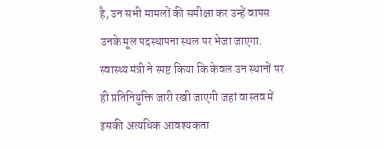है, उन सभी मामलों की समीक्षा कर उन्हें वापस उनके मूल पदस्थापना स्थल पर भेजा जाएगा. स्वास्थ्य मंत्री ने स्पष्ट किया कि केवल उन स्थानों पर ही प्रतिनियुक्ति जारी रखी जाएगी जहां वास्तव में इसकी अत्यधिक आवश्यकता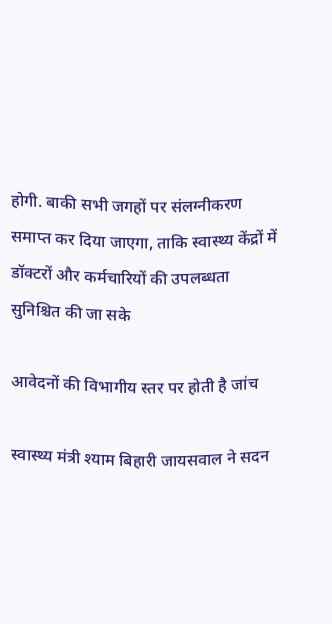होगी. बाकी सभी जगहों पर संलग्नीकरण समाप्त कर दिया जाएगा, ताकि स्वास्थ्य केंद्रों में डॉक्टरों और कर्मचारियों की उपलब्धता सुनिश्चित की जा सके

आवेदनों की विभागीय स्तर पर होती है जांच

स्वास्थ्य मंत्री श्याम बिहारी जायसवाल ने सदन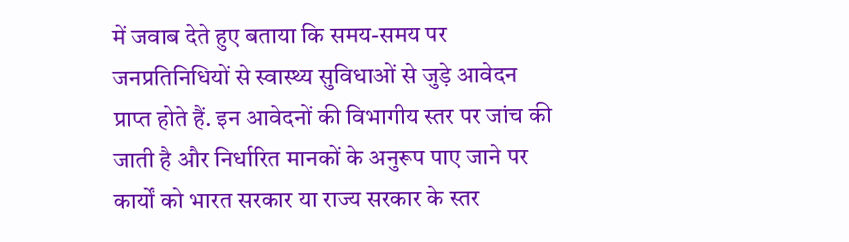में जवाब देते हुए बताया कि समय-समय पर जनप्रतिनिधियों से स्वास्थ्य सुविधाओं से जुड़े आवेदन प्राप्त होते हैं. इन आवेदनों की विभागीय स्तर पर जांच की जाती है और निर्धारित मानकों के अनुरूप पाए जाने पर कार्यों को भारत सरकार या राज्य सरकार के स्तर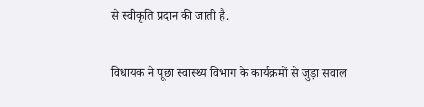से स्वीकृति प्रदान की जाती है.

विधायक ने पूछा स्वास्थ्य विभाग के कार्यक्रमों से जुड़ा सवाल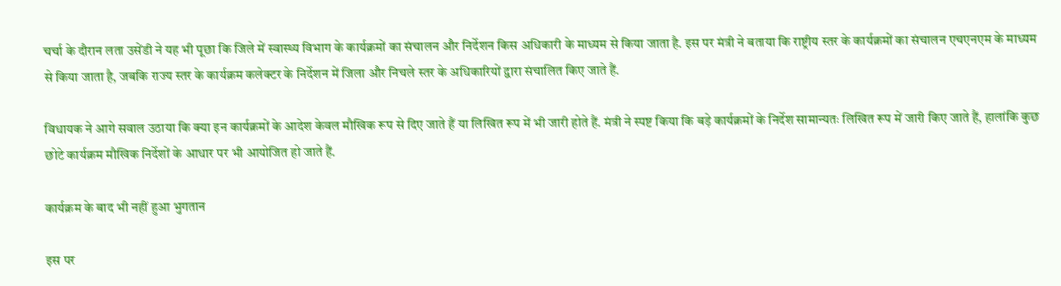चर्चा के दौरान लता उसेंडी ने यह भी पूछा कि जिले में स्वास्थ्य विभाग के कार्यक्रमों का संचालन और निर्देशन किस अधिकारी के माध्यम से किया जाता है. इस पर मंत्री ने बताया कि राष्ट्रीय स्तर के कार्यक्रमों का संचालन एचएनएम के माध्यम से किया जाता है, जबकि राज्य स्तर के कार्यक्रम कलेक्टर के निर्देशन में जिला और निचले स्तर के अधिकारियों द्वारा संचालित किए जाते हैं.

विधायक ने आगे सवाल उठाया कि क्या इन कार्यक्रमों के आदेश केवल मौखिक रूप से दिए जाते हैं या लिखित रूप में भी जारी होते हैं. मंत्री ने स्पष्ट किया कि बड़े कार्यक्रमों के निर्देश सामान्यतः लिखित रूप में जारी किए जाते हैं, हालांकि कुछ छोटे कार्यक्रम मौखिक निर्देशों के आधार पर भी आयोजित हो जाते हैं.

कार्यक्रम के बाद भी नहीं हुआ भुगतान

इस पर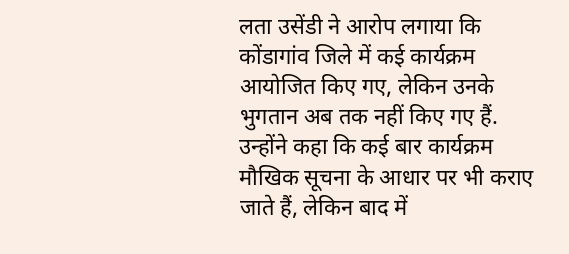लता उसेंडी ने आरोप लगाया कि कोंडागांव जिले में कई कार्यक्रम आयोजित किए गए, लेकिन उनके भुगतान अब तक नहीं किए गए हैं. उन्होंने कहा कि कई बार कार्यक्रम मौखिक सूचना के आधार पर भी कराए जाते हैं, लेकिन बाद में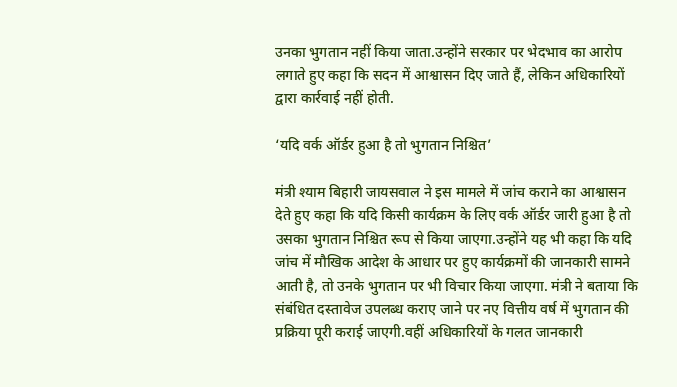उनका भुगतान नहीं किया जाता.उन्होंने सरकार पर भेदभाव का आरोप लगाते हुए कहा कि सदन में आश्वासन दिए जाते हैं, लेकिन अधिकारियों द्वारा कार्रवाई नहीं होती.

‘यदि वर्क ऑर्डर हुआ है तो भुगतान निश्चित’

मंत्री श्याम बिहारी जायसवाल ने इस मामले में जांच कराने का आश्वासन देते हुए कहा कि यदि किसी कार्यक्रम के लिए वर्क ऑर्डर जारी हुआ है तो उसका भुगतान निश्चित रूप से किया जाएगा.उन्होंने यह भी कहा कि यदि जांच में मौखिक आदेश के आधार पर हुए कार्यक्रमों की जानकारी सामने आती है, तो उनके भुगतान पर भी विचार किया जाएगा. मंत्री ने बताया कि संबंधित दस्तावेज उपलब्ध कराए जाने पर नए वित्तीय वर्ष में भुगतान की प्रक्रिया पूरी कराई जाएगी.वहीं अधिकारियों के गलत जानकारी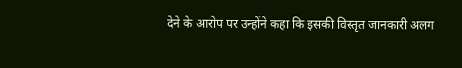देने के आरोप पर उन्होंने कहा कि इसकी विस्तृत जानकारी अलग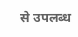से उपलब्ध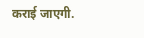कराई जाएगी.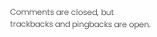Comments are closed, but trackbacks and pingbacks are open.